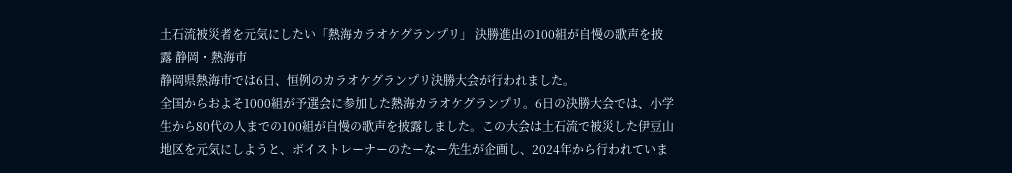土石流被災者を元気にしたい「熱海カラオケグランプリ」 決勝進出の100組が自慢の歌声を披露 静岡・熱海市
静岡県熱海市では6日、恒例のカラオケグランプリ決勝大会が行われました。
全国からおよそ1000組が予選会に参加した熱海カラオケグランプリ。6日の決勝大会では、小学生から80代の人までの100組が自慢の歌声を披露しました。この大会は土石流で被災した伊豆山地区を元気にしようと、ボイストレーナーのたーなー先生が企画し、2024年から行われていま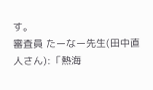す。
審査員 たーなー先生(田中直人さん):「熱海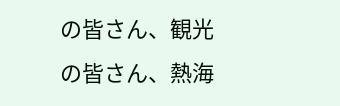の皆さん、観光の皆さん、熱海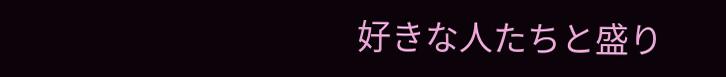好きな人たちと盛り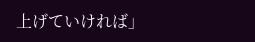上げていければ」